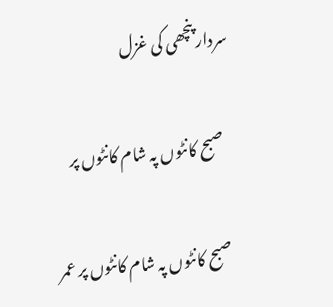سردار پنچھی کی غزل

    صبح کانٹوں پہ شام کانٹوں پر

    صبح کانٹوں پہ شام کانٹوں پر عمر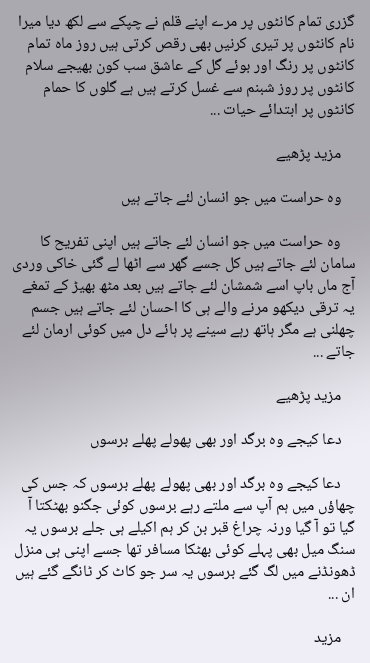گزری تمام کانٹوں پر مرے اپنے قلم نے چپکے سے لکھ دیا میرا نام کانٹوں پر تیری کرنیں بھی رقص کرتی ہیں روز ماہ تمام کانٹوں پر رنگ اور بوئے گل کے عاشق سب کون بھیجے سلام کانٹوں پر روز شبنم سے غسل کرتے ہیں ہے گلوں کا حمام کانٹوں پر ابتدائے حیات ...

    مزید پڑھیے

    وہ حراست میں جو انسان لئے جاتے ہیں

    وہ حراست میں جو انسان لئے جاتے ہیں اپنی تفریح کا سامان لئے جاتے ہیں کل جسے گھر سے اٹھا لے گئی خاکی وردی آج ماں باپ اسے شمشان لئے جاتے ہیں بعد مٹھ بھیڑ کے تمغے یہ ترقی دیکھو مرنے والے ہی کا احسان لئے جاتے ہیں جسم چھلنی ہے مگر ہاتھ رہے سینے پر ہائے دل میں کوئی ارمان لئے جاتے ...

    مزید پڑھیے

    دعا کیجے وہ برگد اور بھی پھولے پھلے برسوں

    دعا کیجے وہ برگد اور بھی پھولے پھلے برسوں کہ جس کی چھاؤں میں ہم آپ سے ملتے رہے برسوں کوئی جگنو بھٹکتا آ گیا تو آ گیا ورنہ چراغ قبر بن کر ہم اکیلے ہی جلے برسوں یہ سنگ میل بھی پہلے کوئی بھٹکا مسافر تھا جسے اپنی ہی منزل ڈھونڈنے میں لگ گئے برسوں یہ سر جو کاٹ کر ٹانگے گئے ہیں ان ...

    مزید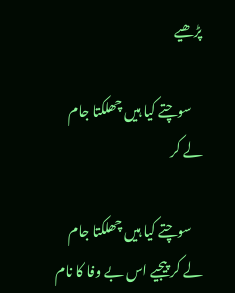پڑھیے

    سوچتے کیا ہیں چھلکتا جام لے کر

    سوچتے کیا ہیں چھلکتا جام لے کر پیجیے اس بے وفا کا نام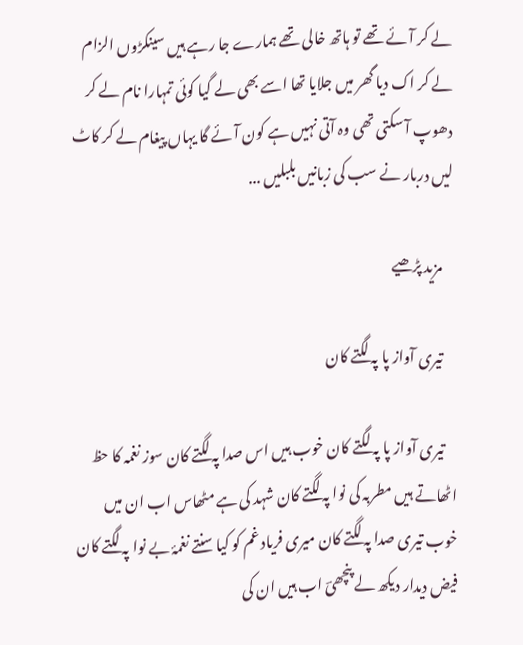لے کر آئے تھے تو ہاتھ خالی تھے ہمارے جا رہے ہیں سینکڑوں الزام لے کر اک دیا گھر میں جلایا تھا اسے بھی لے گیا کوئی تمہارا نام لے کر دھوپ آ سکتی تھی وہ آتی نہیں ہے کون آئے گا یہاں پیغام لے کر کاٹ لیں دربار نے سب کی زبانیں بلبلیں ...

    مزید پڑھیے

    تیری آواز پا پہ لگتے کان

    تیری آواز پا پہ لگتے کان خوب ہیں اس صدا پہ لگتے کان سوز نغمہ کا حظ اٹھاتے ہیں مطربہ کی نوا پہ لگتے کان شہد کی ہے مٹھاس اب ان میں خوب تیری صدا پہ لگتے کان میری فریاد غم کو کیا سنتے نغمۂ بے نوا پہ لگتے کان فیض دیدار دیکھ لے پنچھیؔ اب ہیں ان کی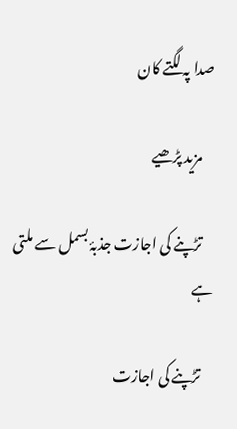صدا پہ لگتے کان

    مزید پڑھیے

    تڑپنے کی اجازت جذبۂ بسمل سے ملتی ہے

    تڑپنے کی اجازت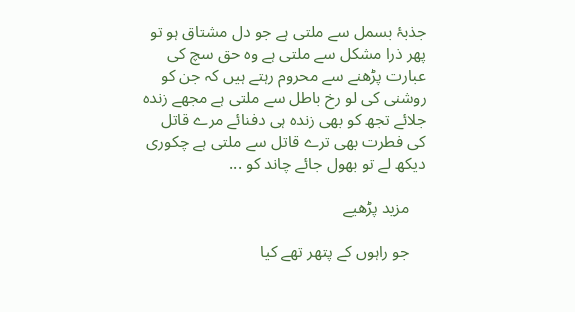جذبۂ بسمل سے ملتی ہے جو دل مشتاق ہو تو پھر ذرا مشکل سے ملتی ہے وہ حق سچ کی عبارت پڑھنے سے محروم رہتے ہیں کہ جن کو روشنی کی لو رخ باطل سے ملتی ہے مجھے زندہ جلائے تجھ کو بھی زندہ ہی دفنائے مرے قاتل کی فطرت بھی ترے قاتل سے ملتی ہے چکوری دیکھ لے تو بھول جائے چاند کو ...

    مزید پڑھیے

    جو راہوں کے پتھر تھے کیا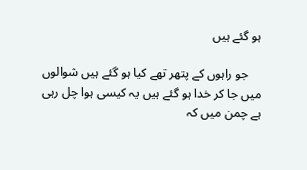ہو گئے ہیں

    جو راہوں کے پتھر تھے کیا ہو گئے ہیں شوالوں میں جا کر خدا ہو گئے ہیں یہ کیسی ہوا چل رہی ہے چمن میں کہ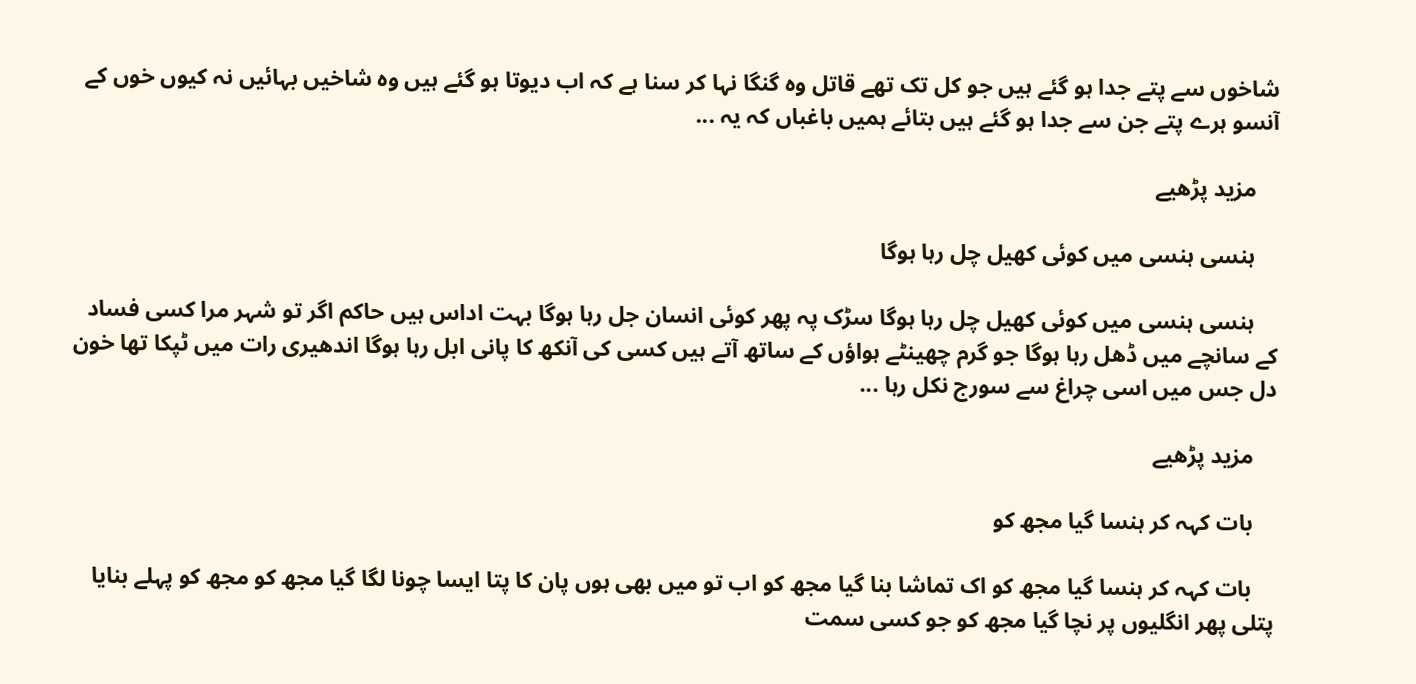شاخوں سے پتے جدا ہو گئے ہیں جو کل تک تھے قاتل وہ گنگا نہا کر سنا ہے کہ اب دیوتا ہو گئے ہیں وہ شاخیں بہائیں نہ کیوں خوں کے آنسو ہرے پتے جن سے جدا ہو گئے ہیں بتائے ہمیں باغباں کہ یہ ...

    مزید پڑھیے

    ہنسی ہنسی میں کوئی کھیل چل رہا ہوگا

    ہنسی ہنسی میں کوئی کھیل چل رہا ہوگا سڑک پہ پھر کوئی انسان جل رہا ہوگا بہت اداس ہیں حاکم اگر تو شہر مرا کسی فساد کے سانچے میں ڈھل رہا ہوگا جو گرم چھینٹے ہواؤں کے ساتھ آتے ہیں کسی کی آنکھ کا پانی ابل رہا ہوگا اندھیری رات میں ٹپکا تھا خون دل جس میں اسی چراغ سے سورج نکل رہا ...

    مزید پڑھیے

    بات کہہ کر ہنسا گیا مجھ کو

    بات کہہ کر ہنسا گیا مجھ کو اک تماشا بنا گیا مجھ کو اب تو میں بھی ہوں پان کا پتا ایسا چونا لگا گیا مجھ کو مجھ کو پہلے بنایا پتلی پھر انگلیوں پر نچا گیا مجھ کو جو کسی سمت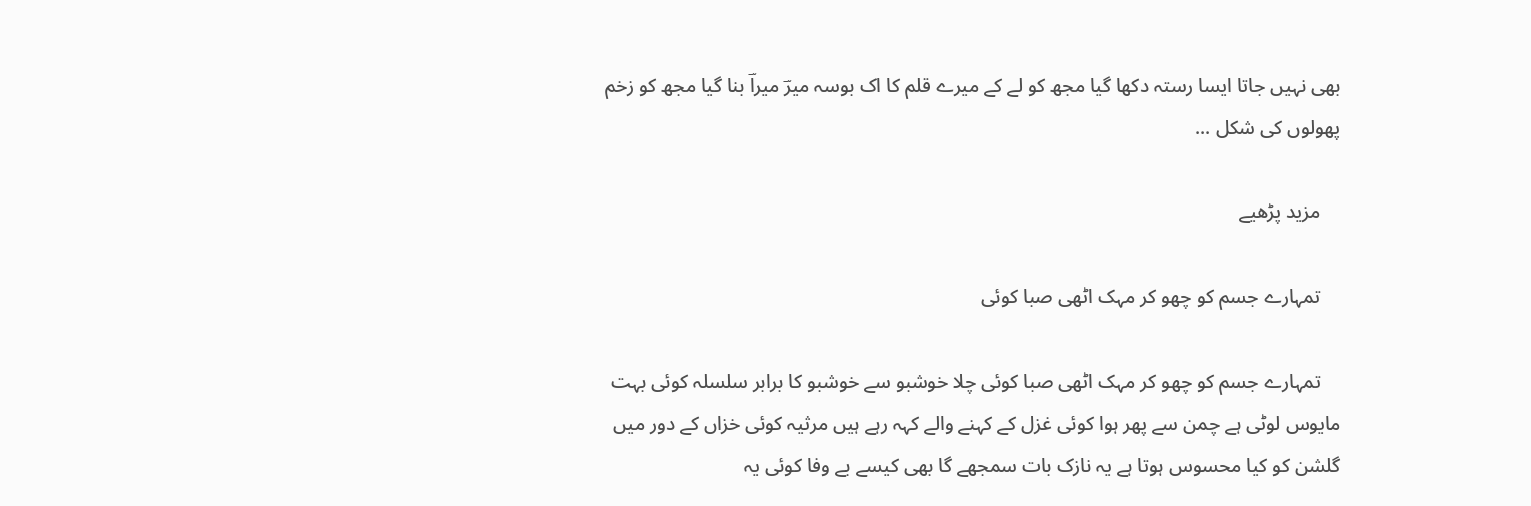بھی نہیں جاتا ایسا رستہ دکھا گیا مجھ کو لے کے میرے قلم کا اک بوسہ میرؔ میراؔ بنا گیا مجھ کو زخم پھولوں کی شکل ...

    مزید پڑھیے

    تمہارے جسم کو چھو کر مہک اٹھی صبا کوئی

    تمہارے جسم کو چھو کر مہک اٹھی صبا کوئی چلا خوشبو سے خوشبو کا برابر سلسلہ کوئی بہت مایوس لوٹی ہے چمن سے پھر ہوا کوئی غزل کے کہنے والے کہہ رہے ہیں مرثیہ کوئی خزاں کے دور میں گلشن کو کیا محسوس ہوتا ہے یہ نازک بات سمجھے گا بھی کیسے بے وفا کوئی یہ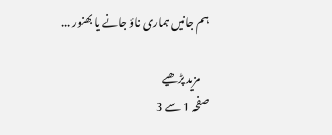ہم جانیں ہماری ناؤ جانے یا بھنور ...

    مزید پڑھیے
صفحہ 1 سے 3